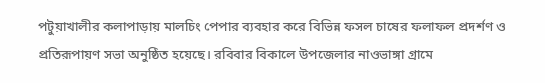পটুয়াখালীর কলাপাড়ায় মালচিং পেপার ব্যবহার করে বিভিন্ন ফসল চাষের ফলাফল প্রদর্শণ ও প্রতিরূপায়ণ সভা অনুষ্ঠিত হয়েছে। রবিবার বিকালে উপজেলার নাওভাঙ্গা গ্রামে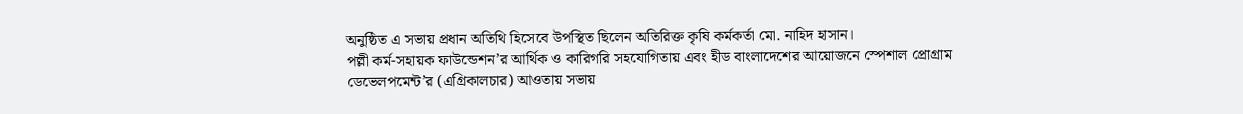অনুষ্ঠিত এ সভায় প্রধান অতিথি হিসেবে উপস্থিত ছিলেন অতিরিক্ত কৃষি কর্মকর্তা মো. নাহিদ হাসান।
পল্লী কর্ম-সহায়ক ফাউন্ডেশন’র আর্থিক ও কারিগরি সহযোগিতায় এবং হীড বাংলাদেশের আয়োজনে স্পেশাল প্রোগ্রাম ডেভেলপমেন্ট’র (এগ্রিকালচার) আওতায় সভায়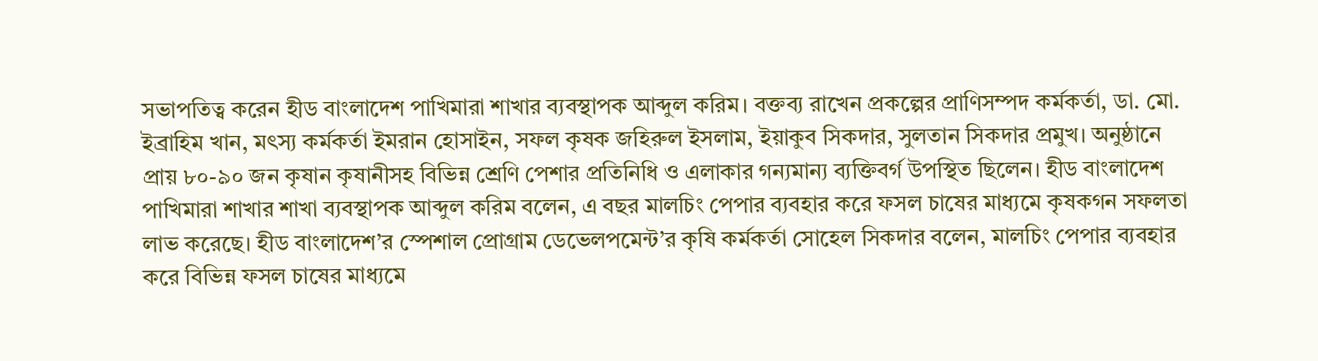সভাপতিত্ব করেন হীড বাংলাদেশ পাখিমারা শাখার ব্যবস্থাপক আব্দুল করিম। বক্তব্য রাখেন প্রকল্পের প্রাণিসম্পদ কর্মকর্তা, ডা. মো. ইব্রাহিম খান, মৎস্য কর্মকর্তা ইমরান হোসাইন, সফল কৃষক জহিরুল ইসলাম, ইয়াকুব সিকদার, সুলতান সিকদার প্রমুখ। অনুষ্ঠানে প্রায় ৮০-৯০ জন কৃষান কৃষানীসহ বিভিন্ন শ্রেণি পেশার প্রতিনিধি ও এলাকার গন্যমান্য ব্যক্তিবর্গ উপস্থিত ছিলেন। হীড বাংলাদেশ পাখিমারা শাখার শাখা ব্যবস্থাপক আব্দুল করিম বলেন, এ বছর মালচিং পেপার ব্যবহার করে ফসল চাষের মাধ্যমে কৃষকগন সফলতা লাভ করেছে। হীড বাংলাদেশ’র স্পেশাল প্রোগ্রাম ডেভেলপমেন্ট’র কৃষি কর্মকর্তা সোহেল সিকদার বলেন, মালচিং পেপার ব্যবহার করে বিভিন্ন ফসল চাষের মাধ্যমে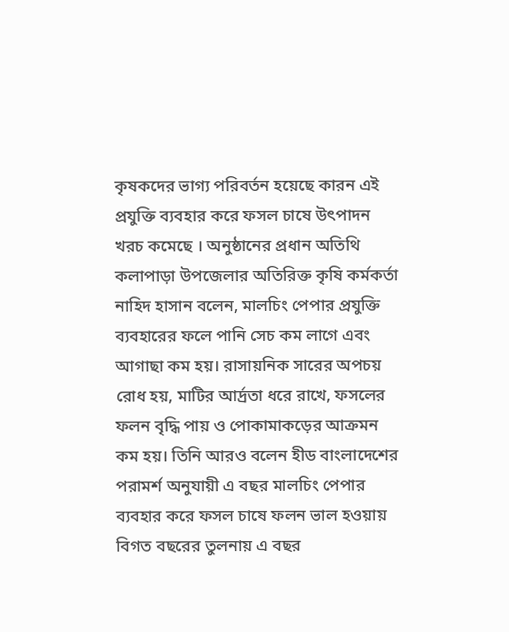কৃষকদের ভাগ্য পরিবর্তন হয়েছে কারন এই প্রযুক্তি ব্যবহার করে ফসল চাষে উৎপাদন খরচ কমেছে । অনুষ্ঠানের প্রধান অতিথি কলাপাড়া উপজেলার অতিরিক্ত কৃষি কর্মকর্তা নাহিদ হাসান বলেন, মালচিং পেপার প্রযুক্তি ব্যবহারের ফলে পানি সেচ কম লাগে এবং আগাছা কম হয়। রাসায়নিক সারের অপচয় রোধ হয়, মাটির আর্দ্রতা ধরে রাখে, ফসলের ফলন বৃদ্ধি পায় ও পোকামাকড়ের আক্রমন কম হয়। তিনি আরও বলেন হীড বাংলাদেশের পরামর্শ অনুযায়ী এ বছর মালচিং পেপার ব্যবহার করে ফসল চাষে ফলন ভাল হওয়ায় বিগত বছরের তুলনায় এ বছর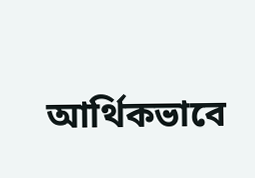আর্থিকভাবে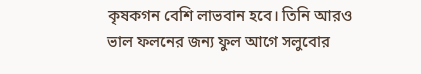কৃষকগন বেশি লাভবান হবে। তিনি আরও ভাল ফলনের জন্য ফুল আগে সলুবোর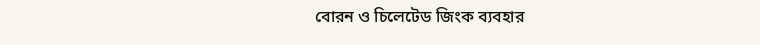বোরন ও চিলেটেড জিংক ব্যবহার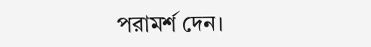পরামর্শ দেন।